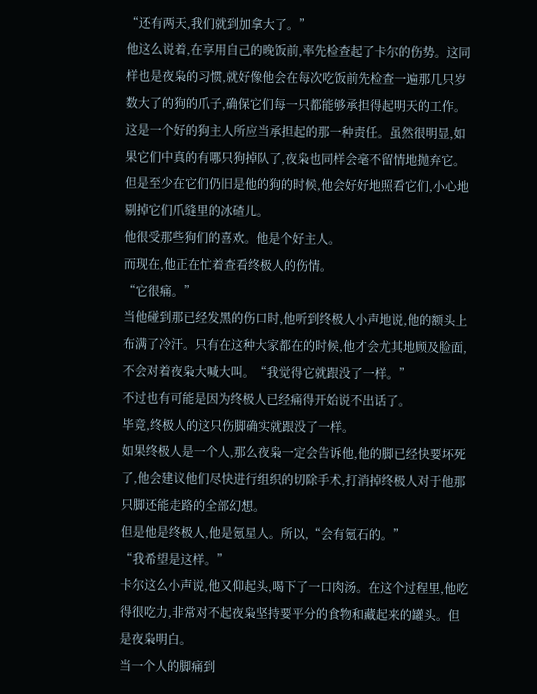“还有两天,我们就到加拿大了。”
他这么说着,在享用自己的晚饭前,率先检查起了卡尔的伤势。这同样也是夜枭的习惯,就好像他会在每次吃饭前先检查一遍那几只岁数大了的狗的爪子,确保它们每一只都能够承担得起明天的工作。这是一个好的狗主人所应当承担起的那一种责任。虽然很明显,如果它们中真的有哪只狗掉队了,夜枭也同样会毫不留情地抛弃它。
但是至少在它们仍旧是他的狗的时候,他会好好地照看它们,小心地剔掉它们爪缝里的冰碴儿。
他很受那些狗们的喜欢。他是个好主人。
而现在,他正在忙着查看终极人的伤情。
“它很痛。”
当他碰到那已经发黑的伤口时,他听到终极人小声地说,他的额头上布满了冷汗。只有在这种大家都在的时候,他才会尤其地顾及脸面,不会对着夜枭大喊大叫。“我觉得它就跟没了一样。”
不过也有可能是因为终极人已经痛得开始说不出话了。
毕竟,终极人的这只伤脚确实就跟没了一样。
如果终极人是一个人,那么夜枭一定会告诉他,他的脚已经快要坏死了,他会建议他们尽快进行组织的切除手术,打消掉终极人对于他那只脚还能走路的全部幻想。
但是他是终极人,他是氪星人。所以,“会有氪石的。”
“我希望是这样。”
卡尔这么小声说,他又仰起头,喝下了一口肉汤。在这个过程里,他吃得很吃力,非常对不起夜枭坚持要平分的食物和藏起来的罐头。但是夜枭明白。
当一个人的脚痛到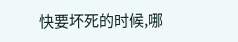快要坏死的时候,哪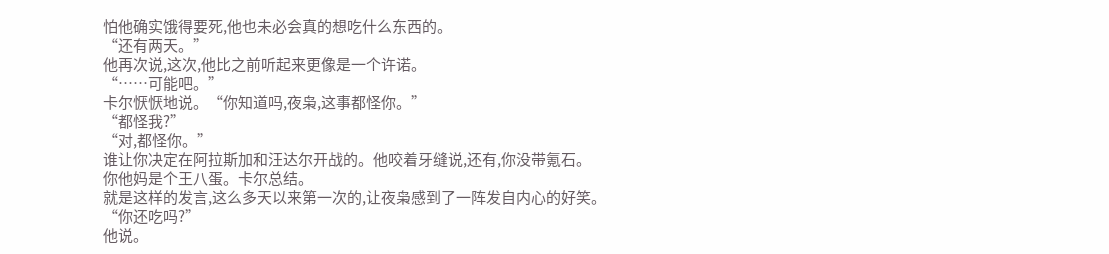怕他确实饿得要死,他也未必会真的想吃什么东西的。
“还有两天。”
他再次说,这次,他比之前听起来更像是一个许诺。
“……可能吧。”
卡尔恹恹地说。“你知道吗,夜枭,这事都怪你。”
“都怪我?”
“对,都怪你。”
谁让你决定在阿拉斯加和汪达尔开战的。他咬着牙缝说,还有,你没带氪石。
你他妈是个王八蛋。卡尔总结。
就是这样的发言,这么多天以来第一次的,让夜枭感到了一阵发自内心的好笑。
“你还吃吗?”
他说。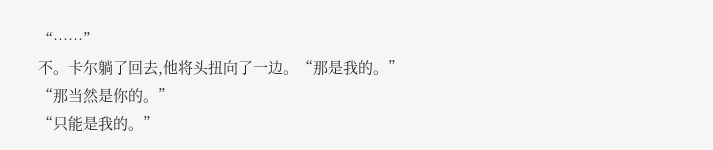“……”
不。卡尔躺了回去,他将头扭向了一边。“那是我的。”
“那当然是你的。”
“只能是我的。”